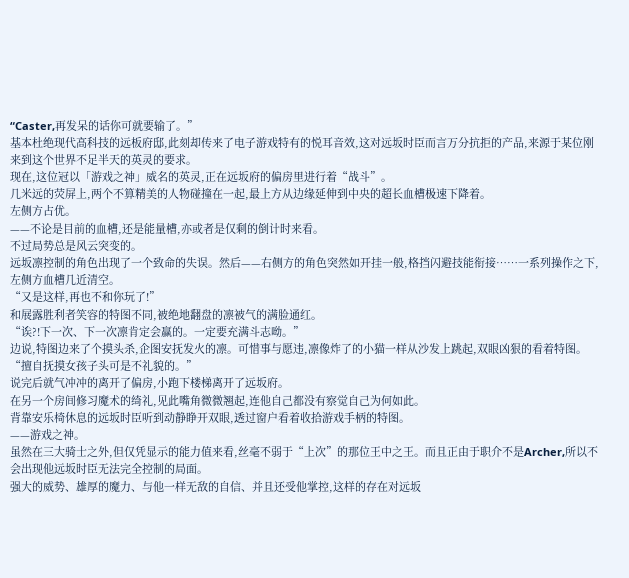“Caster,再发呆的话你可就要输了。”
基本杜绝现代高科技的远板府邸,此刻却传来了电子游戏特有的悦耳音效,这对远坂时臣而言万分抗拒的产品,来源于某位刚来到这个世界不足半天的英灵的要求。
现在,这位冠以「游戏之神」威名的英灵,正在远坂府的偏房里进行着“战斗”。
几米远的荧屏上,两个不算精美的人物碰撞在一起,最上方从边缘延伸到中央的超长血槽极速下降着。
左侧方占优。
——不论是目前的血槽,还是能量槽,亦或者是仅剩的倒计时来看。
不过局势总是风云突变的。
远坂凛控制的角色出现了一个致命的失误。然后——右侧方的角色突然如开挂一般,格挡闪避技能衔接……一系列操作之下,左侧方血槽几近清空。
“又是这样,再也不和你玩了!”
和展露胜利者笑容的特图不同,被绝地翻盘的凛被气的满脸通红。
“诶?!下一次、下一次凛肯定会赢的。一定要充满斗志呦。”
边说,特图边来了个摸头杀,企图安抚发火的凛。可惜事与愿违,凛像炸了的小猫一样从沙发上跳起,双眼凶狠的看着特图。
“擅自抚摸女孩子头可是不礼貌的。”
说完后就气冲冲的离开了偏房,小跑下楼梯离开了远坂府。
在另一个房间修习魔术的绮礼,见此嘴角微微翘起,连他自己都没有察觉自己为何如此。
背靠安乐椅休息的远坂时臣听到动静睁开双眼,透过窗户看着收拾游戏手柄的特图。
——游戏之神。
虽然在三大骑士之外,但仅凭显示的能力值来看,丝毫不弱于“上次”的那位王中之王。而且正由于职介不是Archer,所以不会出现他远坂时臣无法完全控制的局面。
强大的威势、雄厚的魔力、与他一样无敌的自信、并且还受他掌控,这样的存在对远坂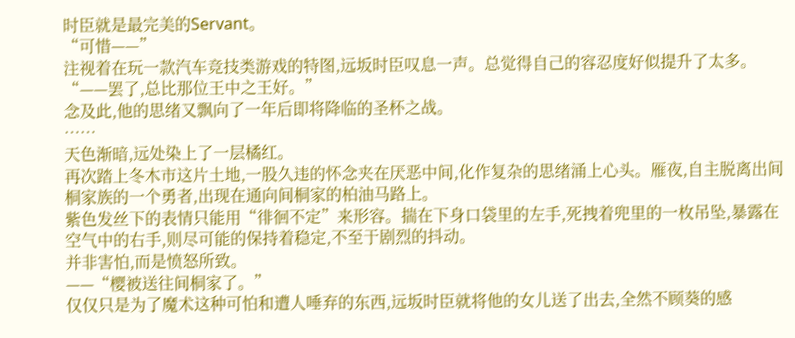时臣就是最完美的Servant。
“可惜——”
注视着在玩一款汽车竞技类游戏的特图,远坂时臣叹息一声。总觉得自己的容忍度好似提升了太多。
“——罢了,总比那位王中之王好。”
念及此,他的思绪又飘向了一年后即将降临的圣杯之战。
……
天色渐暗,远处染上了一层橘红。
再次踏上冬木市这片土地,一股久违的怀念夹在厌恶中间,化作复杂的思绪涌上心头。雁夜,自主脱离出间桐家族的一个勇者,出现在通向间桐家的柏油马路上。
紫色发丝下的表情只能用“徘徊不定”来形容。揣在下身口袋里的左手,死拽着兜里的一枚吊坠,暴露在空气中的右手,则尽可能的保持着稳定,不至于剧烈的抖动。
并非害怕,而是愤怒所致。
——“樱被送往间桐家了。”
仅仅只是为了魔术这种可怕和遭人唾弃的东西,远坂时臣就将他的女儿送了出去,全然不顾葵的感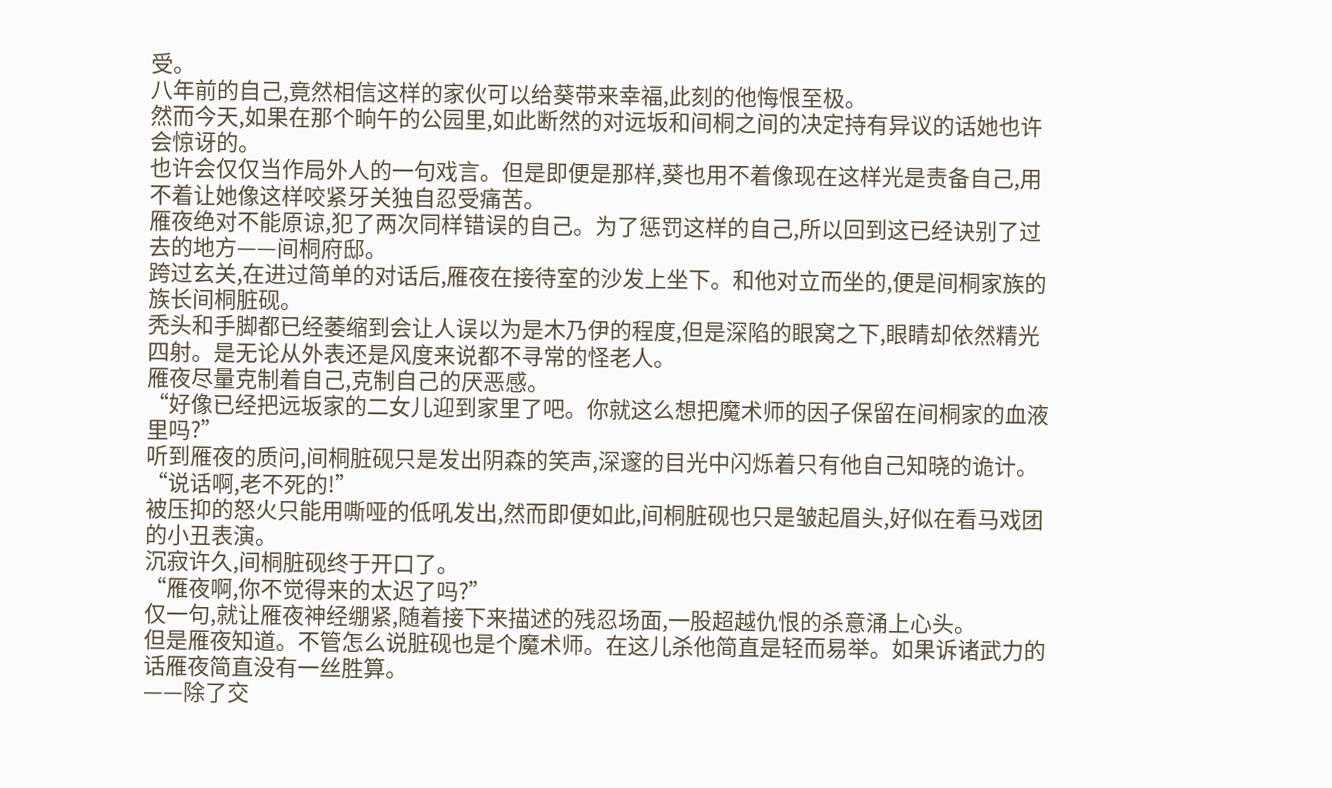受。
八年前的自己,竟然相信这样的家伙可以给葵带来幸福,此刻的他悔恨至极。
然而今天,如果在那个晌午的公园里,如此断然的对远坂和间桐之间的决定持有异议的话她也许会惊讶的。
也许会仅仅当作局外人的一句戏言。但是即便是那样,葵也用不着像现在这样光是责备自己,用不着让她像这样咬紧牙关独自忍受痛苦。
雁夜绝对不能原谅,犯了两次同样错误的自己。为了惩罚这样的自己,所以回到这已经诀别了过去的地方——间桐府邸。
跨过玄关,在进过简单的对话后,雁夜在接待室的沙发上坐下。和他对立而坐的,便是间桐家族的族长间桐脏砚。
秃头和手脚都已经萎缩到会让人误以为是木乃伊的程度,但是深陷的眼窝之下,眼睛却依然精光四射。是无论从外表还是风度来说都不寻常的怪老人。
雁夜尽量克制着自己,克制自己的厌恶感。
“好像已经把远坂家的二女儿迎到家里了吧。你就这么想把魔术师的因子保留在间桐家的血液里吗?”
听到雁夜的质问,间桐脏砚只是发出阴森的笑声,深邃的目光中闪烁着只有他自己知晓的诡计。
“说话啊,老不死的!”
被压抑的怒火只能用嘶哑的低吼发出,然而即便如此,间桐脏砚也只是皱起眉头,好似在看马戏团的小丑表演。
沉寂许久,间桐脏砚终于开口了。
“雁夜啊,你不觉得来的太迟了吗?”
仅一句,就让雁夜神经绷紧,随着接下来描述的残忍场面,一股超越仇恨的杀意涌上心头。
但是雁夜知道。不管怎么说脏砚也是个魔术师。在这儿杀他简直是轻而易举。如果诉诸武力的话雁夜简直没有一丝胜算。
——除了交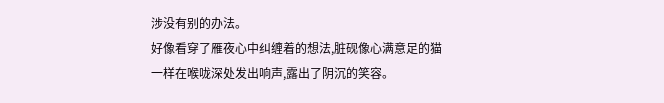涉没有别的办法。
好像看穿了雁夜心中纠缠着的想法,脏砚像心满意足的猫一样在喉咙深处发出响声,露出了阴沉的笑容。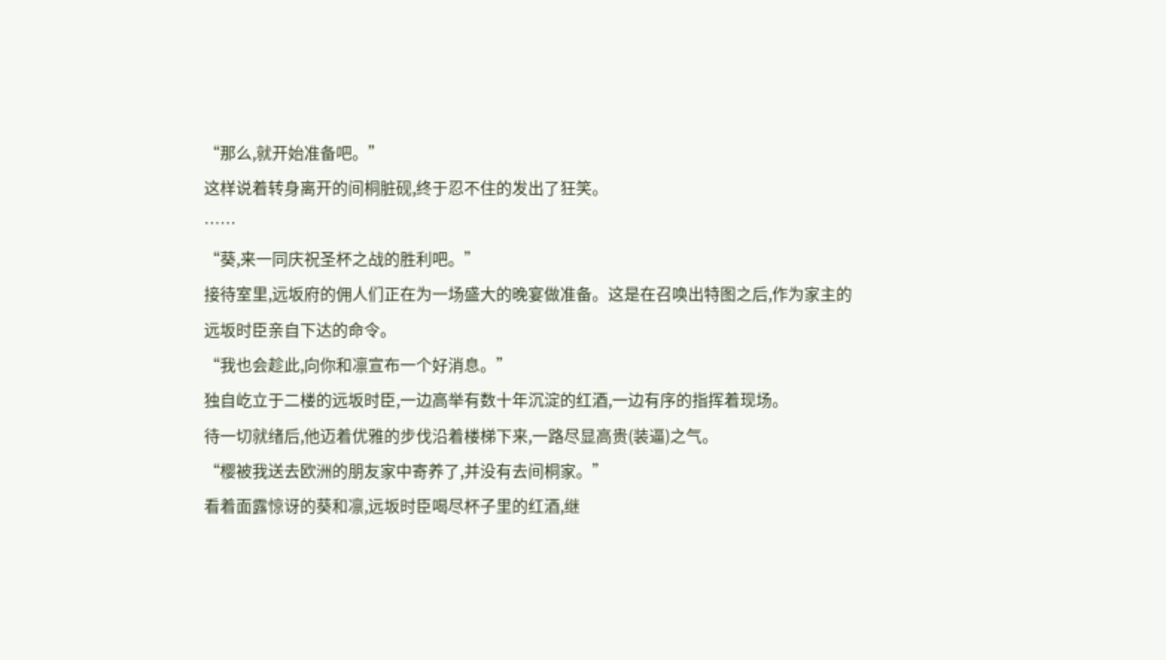“那么,就开始准备吧。”
这样说着转身离开的间桐脏砚,终于忍不住的发出了狂笑。
……
“葵,来一同庆祝圣杯之战的胜利吧。”
接待室里,远坂府的佣人们正在为一场盛大的晚宴做准备。这是在召唤出特图之后,作为家主的远坂时臣亲自下达的命令。
“我也会趁此,向你和凛宣布一个好消息。”
独自屹立于二楼的远坂时臣,一边高举有数十年沉淀的红酒,一边有序的指挥着现场。
待一切就绪后,他迈着优雅的步伐沿着楼梯下来,一路尽显高贵(装逼)之气。
“樱被我送去欧洲的朋友家中寄养了,并没有去间桐家。”
看着面露惊讶的葵和凛,远坂时臣喝尽杯子里的红酒,继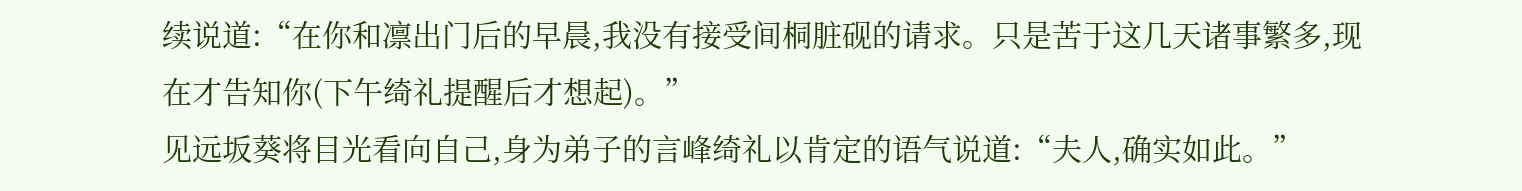续说道:“在你和凛出门后的早晨,我没有接受间桐脏砚的请求。只是苦于这几天诸事繁多,现在才告知你(下午绮礼提醒后才想起)。”
见远坂葵将目光看向自己,身为弟子的言峰绮礼以肯定的语气说道:“夫人,确实如此。”